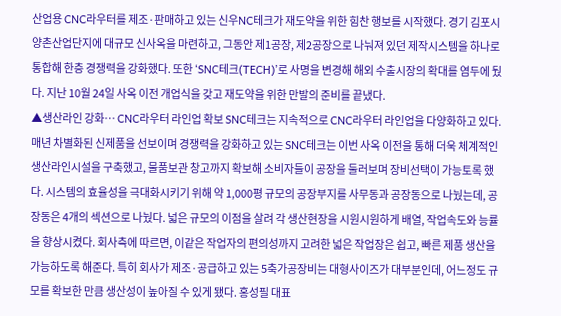산업용 CNC라우터를 제조·판매하고 있는 신우NC테크가 재도약을 위한 힘찬 행보를 시작했다. 경기 김포시 양촌산업단지에 대규모 신사옥을 마련하고, 그동안 제1공장, 제2공장으로 나눠져 있던 제작시스템을 하나로 통합해 한층 경쟁력을 강화했다. 또한 ‘SNC테크(TECH)’로 사명을 변경해 해외 수출시장의 확대를 염두에 뒀다. 지난 10월 24일 사옥 이전 개업식을 갖고 재도약을 위한 만발의 준비를 끝냈다.
▲생산라인 강화… CNC라우터 라인업 확보 SNC테크는 지속적으로 CNC라우터 라인업을 다양화하고 있다. 매년 차별화된 신제품을 선보이며 경쟁력을 강화하고 있는 SNC테크는 이번 사옥 이전을 통해 더욱 체계적인 생산라인시설을 구축했고, 물품보관 창고까지 확보해 소비자들이 공장을 둘러보며 장비선택이 가능토록 했다. 시스템의 효율성을 극대화시키기 위해 약 1,000평 규모의 공장부지를 사무동과 공장동으로 나눴는데, 공장동은 4개의 섹션으로 나눴다. 넓은 규모의 이점을 살려 각 생산현장을 시원시원하게 배열, 작업속도와 능률을 향상시켰다. 회사측에 따르면, 이같은 작업자의 편의성까지 고려한 넓은 작업장은 쉽고, 빠른 제품 생산을 가능하도록 해준다. 특히 회사가 제조·공급하고 있는 5축가공장비는 대형사이즈가 대부분인데, 어느정도 규모를 확보한 만큼 생산성이 높아질 수 있게 됐다. 홍성필 대표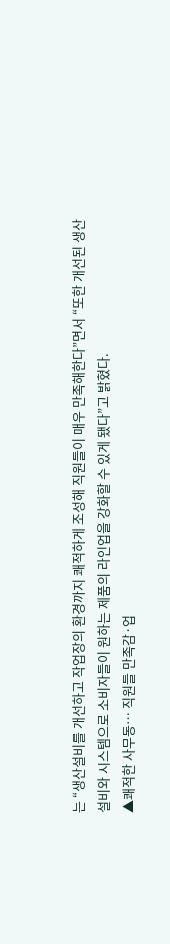는 “생산설비를 개선하고 작업장의 환경까지 쾌적하게 조성해 직원들이 매우 만족해한다”면서 “또한 개선된 생산설비와 시스템으로 소비자들이 원하는 제품의 라인업을 강화할 수 있게 됐다”고 밝혔다.
▲쾌적한 사무동… 직원들 만족감·업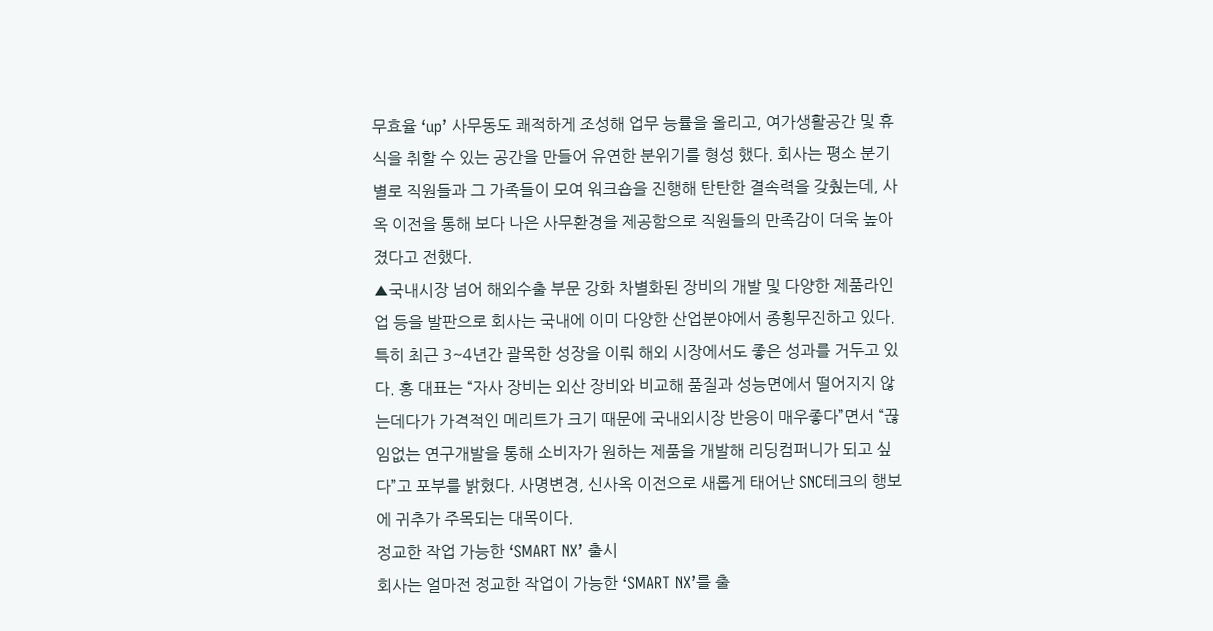무효율 ‘up’ 사무동도 쾌적하게 조성해 업무 능률을 올리고, 여가생활공간 및 휴식을 취할 수 있는 공간을 만들어 유연한 분위기를 형성 했다. 회사는 평소 분기별로 직원들과 그 가족들이 모여 워크숍을 진행해 탄탄한 결속력을 갖췄는데, 사옥 이전을 통해 보다 나은 사무환경을 제공함으로 직원들의 만족감이 더욱 높아졌다고 전했다.
▲국내시장 넘어 해외수출 부문 강화 차별화된 장비의 개발 및 다양한 제품라인업 등을 발판으로 회사는 국내에 이미 다양한 산업분야에서 종횡무진하고 있다. 특히 최근 3~4년간 괄목한 성장을 이뤄 해외 시장에서도 좋은 성과를 거두고 있다. 홍 대표는 “자사 장비는 외산 장비와 비교해 품질과 성능면에서 떨어지지 않는데다가 가격적인 메리트가 크기 때문에 국내외시장 반응이 매우좋다”면서 “끊임없는 연구개발을 통해 소비자가 원하는 제품을 개발해 리딩컴퍼니가 되고 싶다”고 포부를 밝혔다. 사명변경, 신사옥 이전으로 새롭게 태어난 SNC테크의 행보에 귀추가 주목되는 대목이다.
정교한 작업 가능한 ‘SMART NX’ 출시
회사는 얼마전 정교한 작업이 가능한 ‘SMART NX’를 출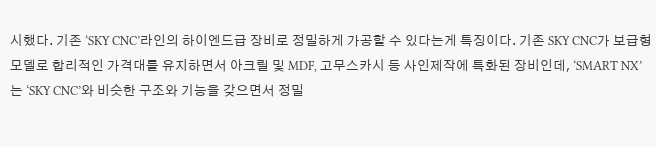시했다. 기존 ‘SKY CNC’라인의 하이엔드급 장비로 정밀하게 가공할 수 있다는게 특징이다. 기존 SKY CNC가 보급형 모델로 합리적인 가격대를 유지하면서 아크릴 및 MDF, 고무스카시 등 사인제작에 특화된 장비인데, ‘SMART NX’는 ‘SKY CNC’와 비슷한 구조와 기능을 갖으면서 정밀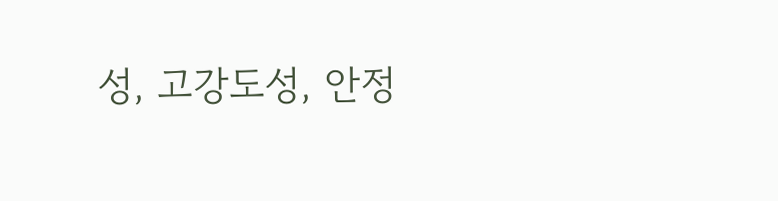성, 고강도성, 안정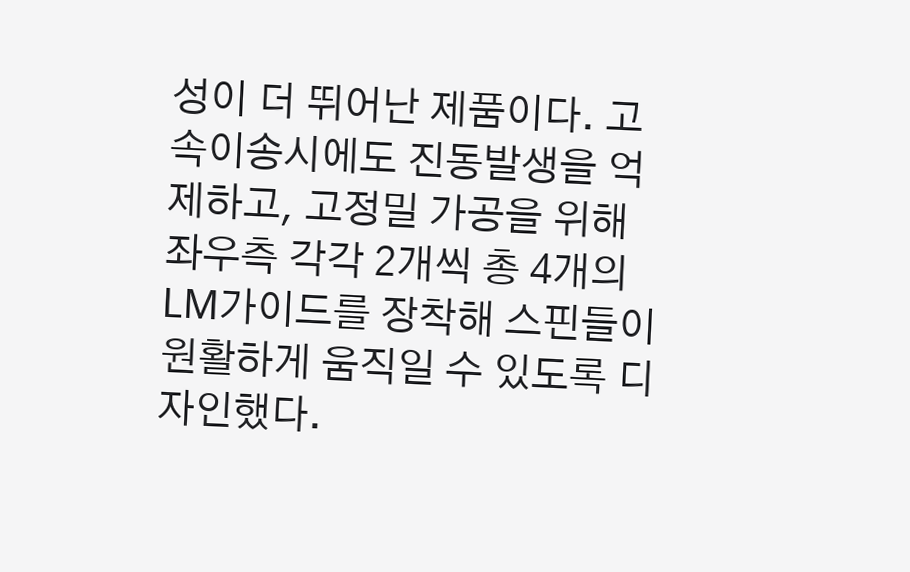성이 더 뛰어난 제품이다. 고속이송시에도 진동발생을 억제하고, 고정밀 가공을 위해 좌우측 각각 2개씩 총 4개의 LM가이드를 장착해 스핀들이 원활하게 움직일 수 있도록 디자인했다.